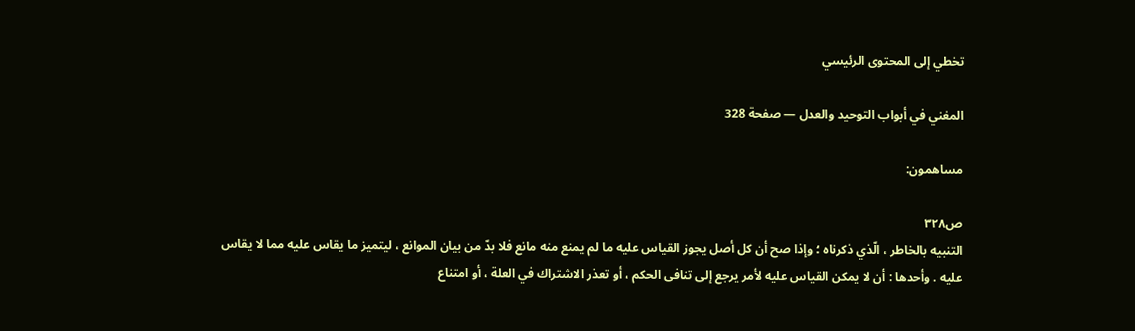تخطي إلى المحتوى الرئيسي

المغني في أبواب التوحيد والعدل — صفحة 328

مساهمون:

ص٣٢٨
التنبيه بالخاطر ، الّذي ذكرناه ؛ وإذا صح أن كل أصل يجوز القياس عليه ما لم يمنع منه مانع فلا بدّ من بيان الموانع ، ليتميز ما يقاس عليه مما لا يقاس عليه . وأحدها : أن لا يمكن القياس عليه لأمر يرجع إلى تنافى الحكم ، أو تعذر الاشتراك في العلة ، أو امتناع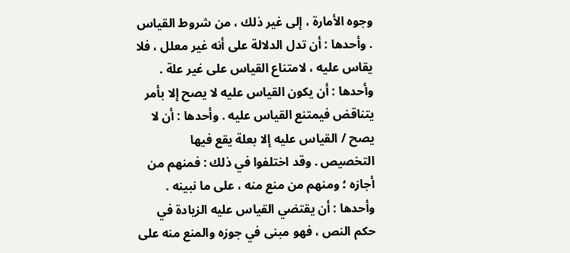وجوه الأمارة ، إلى غير ذلك ، من شروط القياس . وأحدها : أن تدل الدلالة على أنه غير معلل ، فلا يقاس عليه ، لامتناع القياس على غير علة . وأحدها : أن يكون القياس عليه لا يصح إلا بأمر يتناقض فيمتنع القياس عليه . وأحدها : أن لا يصح / القياس عليه إلا بعلة يقع فيها التخصيص . وقد اختلفوا في ذلك : فمنهم من أجازه ؛ ومنهم من منع منه ، على ما نبينه . وأحدها : أن يقتضي القياس عليه الزيادة في حكم النص ، فهو مبنى في جوزه والمنع منه على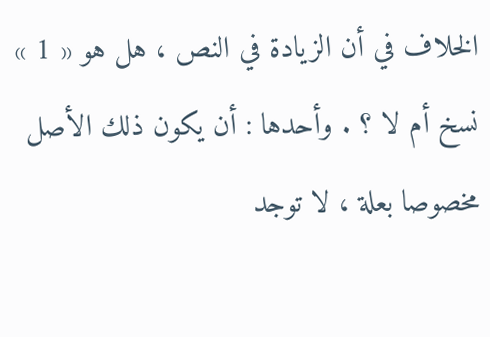الخلاف في أن الزيادة في النص ، هل هو « 1 » نسخ أم لا ؟ . وأحدها : أن يكون ذلك الأصل مخصوصا بعلة ، لا توجد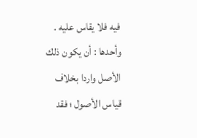فيه فلا يقاس عليه . وأحدها : أن يكون ذلك الأصل واردا بخلاف قياس الأصول ؛ فقد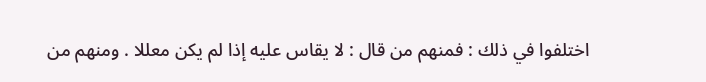اختلفوا في ذلك : فمنهم من قال : لا يقاس عليه إذا لم يكن معللا . ومنهم من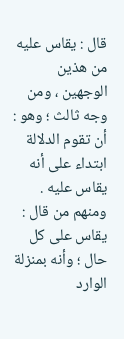قال : يقاس عليه من هذين الوجهين ، ومن وجه ثالث ؛ وهو : أن تقوم الدلالة ابتداء على أنه يقاس عليه . ومنهم من قال : يقاس على كل حال ؛ وأنه بمنزلة الوارد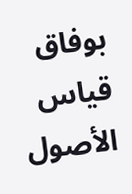بوفاق قياس الأصول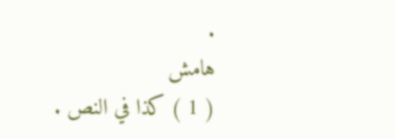.
هامش
( 1 ) كذا في النص .